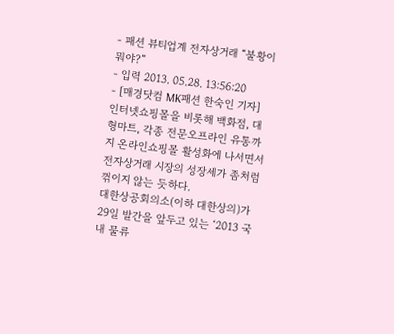- 패션 뷰티업계 전자상거래 “불황이 뭐야?”
- 입력 2013. 05.28. 13:56:20
- [매경닷컴 MK패션 한숙인 기자] 인터넷쇼핑몰을 비롯해 백화점, 대형마트, 각종 전문오프라인 유통까지 온라인쇼핑몰 활성화에 나서면서 전자상거래 시장의 성장세가 좀처럼 꺾이지 않는 듯하다.
대한상공회의소(이하 대한상의)가 29일 발간을 앞두고 있는 ‘2013 국내 물류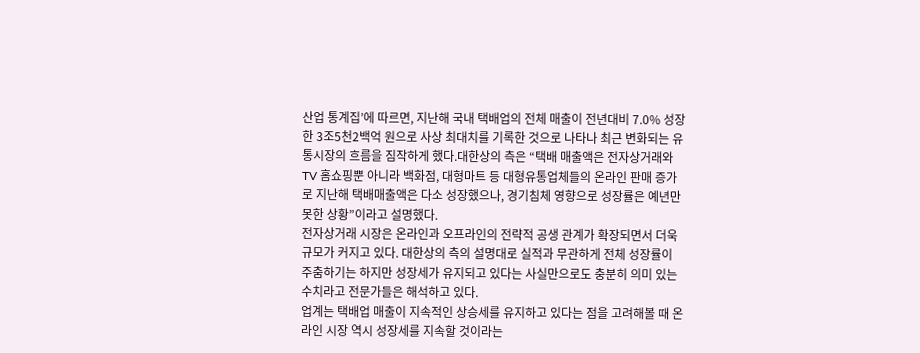산업 통계집’에 따르면, 지난해 국내 택배업의 전체 매출이 전년대비 7.0% 성장한 3조5천2백억 원으로 사상 최대치를 기록한 것으로 나타나 최근 변화되는 유통시장의 흐름을 짐작하게 했다.대한상의 측은 “택배 매출액은 전자상거래와 TV 홈쇼핑뿐 아니라 백화점, 대형마트 등 대형유통업체들의 온라인 판매 증가로 지난해 택배매출액은 다소 성장했으나, 경기침체 영향으로 성장률은 예년만 못한 상황”이라고 설명했다.
전자상거래 시장은 온라인과 오프라인의 전략적 공생 관계가 확장되면서 더욱 규모가 커지고 있다. 대한상의 측의 설명대로 실적과 무관하게 전체 성장률이 주춤하기는 하지만 성장세가 유지되고 있다는 사실만으로도 충분히 의미 있는 수치라고 전문가들은 해석하고 있다.
업계는 택배업 매출이 지속적인 상승세를 유지하고 있다는 점을 고려해볼 때 온라인 시장 역시 성장세를 지속할 것이라는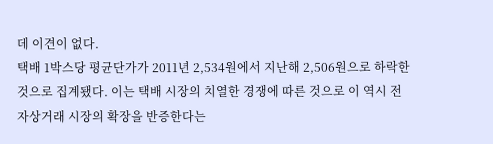데 이견이 없다.
택배 1박스당 평균단가가 2011년 2,534원에서 지난해 2,506원으로 하락한 것으로 집계됐다. 이는 택배 시장의 치열한 경쟁에 따른 것으로 이 역시 전자상거래 시장의 확장을 반증한다는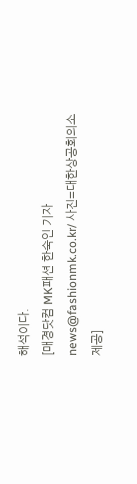해석이다.
[매경닷컴 MK패션 한숙인 기자 news@fashionmk.co.kr/ 사진=대한상공회의소 제공]